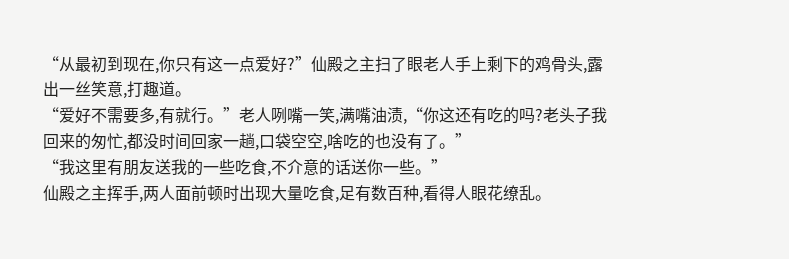“从最初到现在,你只有这一点爱好?”仙殿之主扫了眼老人手上剩下的鸡骨头,露出一丝笑意,打趣道。
“爱好不需要多,有就行。”老人咧嘴一笑,满嘴油渍,“你这还有吃的吗?老头子我回来的匆忙,都没时间回家一趟,口袋空空,啥吃的也没有了。”
“我这里有朋友送我的一些吃食,不介意的话送你一些。”
仙殿之主挥手,两人面前顿时出现大量吃食,足有数百种,看得人眼花缭乱。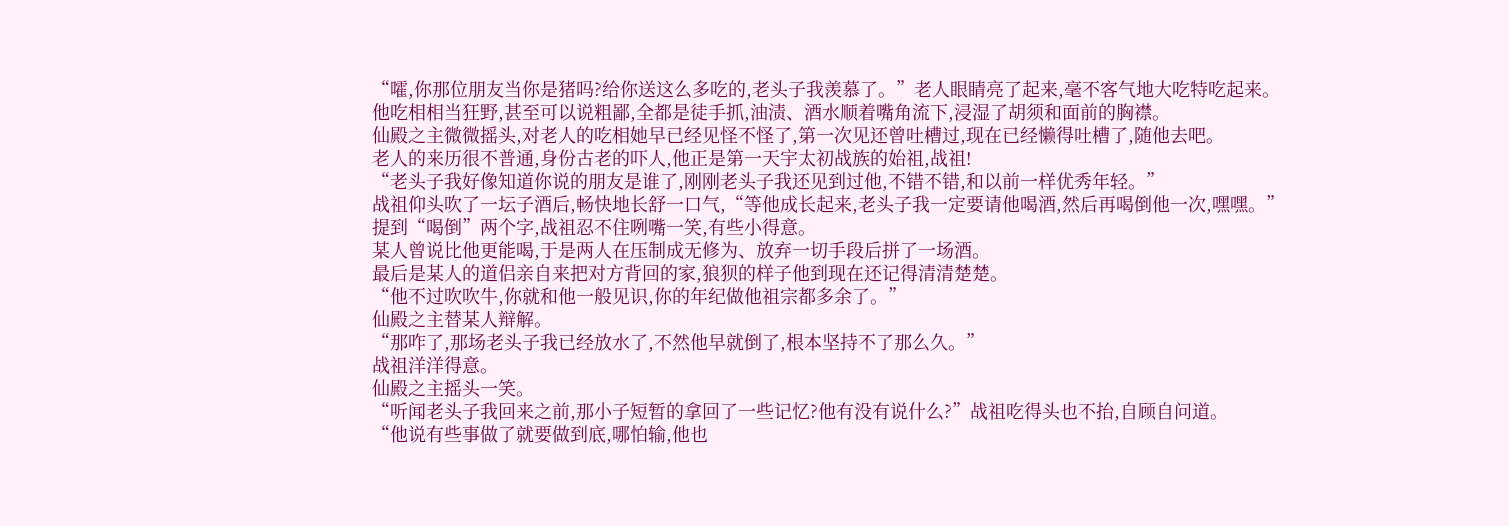“嚯,你那位朋友当你是猪吗?给你送这么多吃的,老头子我羡慕了。”老人眼睛亮了起来,毫不客气地大吃特吃起来。
他吃相相当狂野,甚至可以说粗鄙,全都是徒手抓,油渍、酒水顺着嘴角流下,浸湿了胡须和面前的胸襟。
仙殿之主微微摇头,对老人的吃相她早已经见怪不怪了,第一次见还曾吐槽过,现在已经懒得吐槽了,随他去吧。
老人的来历很不普通,身份古老的吓人,他正是第一天宇太初战族的始祖,战祖!
“老头子我好像知道你说的朋友是谁了,刚刚老头子我还见到过他,不错不错,和以前一样优秀年轻。”
战祖仰头吹了一坛子酒后,畅快地长舒一口气,“等他成长起来,老头子我一定要请他喝酒,然后再喝倒他一次,嘿嘿。”
提到“喝倒”两个字,战祖忍不住咧嘴一笑,有些小得意。
某人曾说比他更能喝,于是两人在压制成无修为、放弃一切手段后拼了一场酒。
最后是某人的道侣亲自来把对方背回的家,狼狈的样子他到现在还记得清清楚楚。
“他不过吹吹牛,你就和他一般见识,你的年纪做他祖宗都多余了。”
仙殿之主替某人辩解。
“那咋了,那场老头子我已经放水了,不然他早就倒了,根本坚持不了那么久。”
战祖洋洋得意。
仙殿之主摇头一笑。
“听闻老头子我回来之前,那小子短暂的拿回了一些记忆?他有没有说什么?”战祖吃得头也不抬,自顾自问道。
“他说有些事做了就要做到底,哪怕输,他也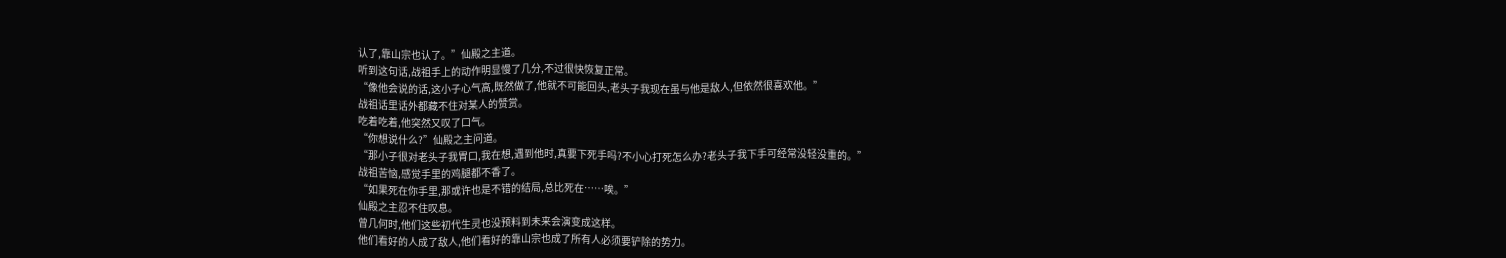认了,靠山宗也认了。”仙殿之主道。
听到这句话,战祖手上的动作明显慢了几分,不过很快恢复正常。
“像他会说的话,这小子心气高,既然做了,他就不可能回头,老头子我现在虽与他是敌人,但依然很喜欢他。”
战祖话里话外都藏不住对某人的赞赏。
吃着吃着,他突然又叹了口气。
“你想说什么?”仙殿之主问道。
“那小子很对老头子我胃口,我在想,遇到他时,真要下死手吗?不小心打死怎么办?老头子我下手可经常没轻没重的。”
战祖苦恼,感觉手里的鸡腿都不香了。
“如果死在你手里,那或许也是不错的结局,总比死在……唉。”
仙殿之主忍不住叹息。
曾几何时,他们这些初代生灵也没预料到未来会演变成这样。
他们看好的人成了敌人,他们看好的靠山宗也成了所有人必须要铲除的势力。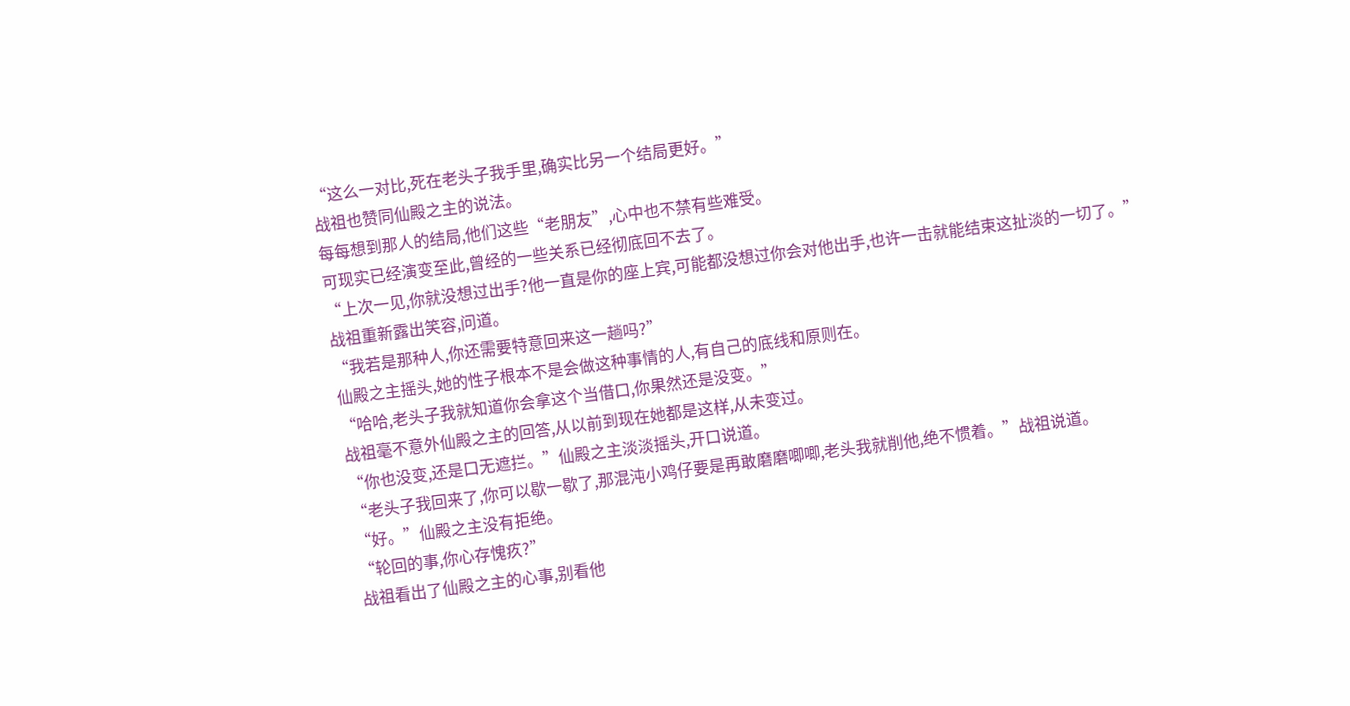“这么一对比,死在老头子我手里,确实比另一个结局更好。”
战祖也赞同仙殿之主的说法。
每每想到那人的结局,他们这些“老朋友”,心中也不禁有些难受。
可现实已经演变至此,曾经的一些关系已经彻底回不去了。
“上次一见,你就没想过出手?他一直是你的座上宾,可能都没想过你会对他出手,也许一击就能结束这扯淡的一切了。”
战祖重新露出笑容,问道。
“我若是那种人,你还需要特意回来这一趟吗?”
仙殿之主摇头,她的性子根本不是会做这种事情的人,有自己的底线和原则在。
“哈哈,老头子我就知道你会拿这个当借口,你果然还是没变。”
战祖毫不意外仙殿之主的回答,从以前到现在她都是这样,从未变过。
“你也没变,还是口无遮拦。”仙殿之主淡淡摇头,开口说道。
“老头子我回来了,你可以歇一歇了,那混沌小鸡仔要是再敢磨磨唧唧,老头我就削他,绝不惯着。”战祖说道。
“好。”仙殿之主没有拒绝。
“轮回的事,你心存愧疚?”
战祖看出了仙殿之主的心事,别看他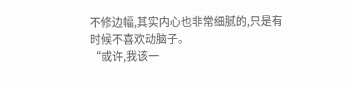不修边幅,其实内心也非常细腻的,只是有时候不喜欢动脑子。
“或许,我该一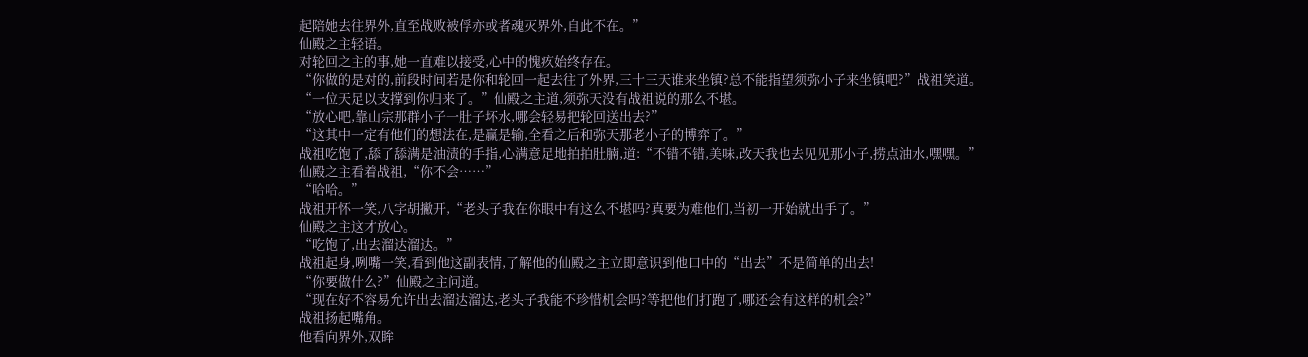起陪她去往界外,直至战败被俘亦或者魂灭界外,自此不在。”
仙殿之主轻语。
对轮回之主的事,她一直难以接受,心中的愧疚始终存在。
“你做的是对的,前段时间若是你和轮回一起去往了外界,三十三天谁来坐镇?总不能指望须弥小子来坐镇吧?”战祖笑道。
“一位天足以支撑到你归来了。”仙殿之主道,须弥天没有战祖说的那么不堪。
“放心吧,靠山宗那群小子一肚子坏水,哪会轻易把轮回送出去?”
“这其中一定有他们的想法在,是赢是输,全看之后和弥天那老小子的博弈了。”
战祖吃饱了,舔了舔满是油渍的手指,心满意足地拍拍肚腩,道:“不错不错,美味,改天我也去见见那小子,捞点油水,嘿嘿。”
仙殿之主看着战祖,“你不会……”
“哈哈。”
战祖开怀一笑,八字胡撇开,“老头子我在你眼中有这么不堪吗?真要为难他们,当初一开始就出手了。”
仙殿之主这才放心。
“吃饱了,出去溜达溜达。”
战祖起身,咧嘴一笑,看到他这副表情,了解他的仙殿之主立即意识到他口中的“出去”不是简单的出去!
“你要做什么?”仙殿之主问道。
“现在好不容易允许出去溜达溜达,老头子我能不珍惜机会吗?等把他们打跑了,哪还会有这样的机会?”
战祖扬起嘴角。
他看向界外,双眸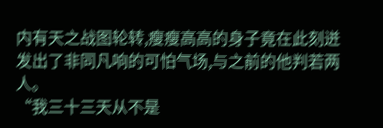内有天之战图轮转,瘦瘦高高的身子竟在此刻迸发出了非同凡响的可怕气场,与之前的他判若两人。
“我三十三天从不是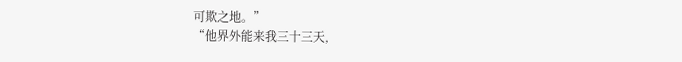可欺之地。”
“他界外能来我三十三天,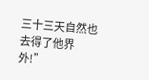三十三天自然也去得了他界外!”